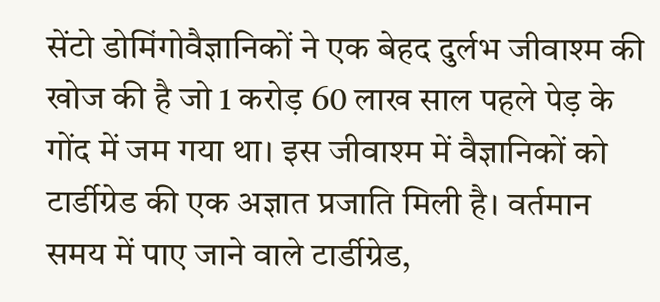सेंटो डोमिंगोवैज्ञानिकों ने एक बेहद दुर्लभ जीवाश्म की खोज की है जो 1 करोड़ 60 लाख साल पहले पेड़ के गोंद में जम गया था। इस जीवाश्म में वैज्ञानिकों को टार्डीग्रेड की एक अज्ञात प्रजाति मिली है। वर्तमान समय में पाए जाने वाले टार्डीग्रेड,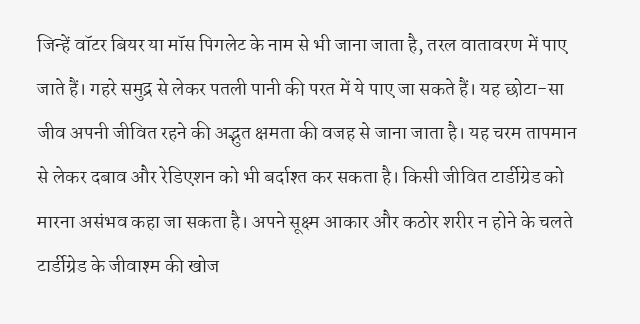जिन्हें वॉटर बियर या मॉस पिगलेट के नाम से भी जाना जाता है, तरल वातावरण में पाए जाते हैं। गहरे समुद्र से लेकर पतली पानी की परत में ये पाए जा सकते हैं। यह छोटा-सा जीव अपनी जीवित रहने की अद्भुत क्षमता की वजह से जाना जाता है। यह चरम तापमान से लेकर दबाव और रेडिएशन को भी बर्दाश्त कर सकता है। किसी जीवित टार्डीग्रेड को मारना असंभव कहा जा सकता है। अपने सूक्ष्म आकार और कठोर शरीर न होने के चलते टार्डीग्रेड के जीवाश्म की खोज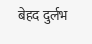बेहद दुर्लभ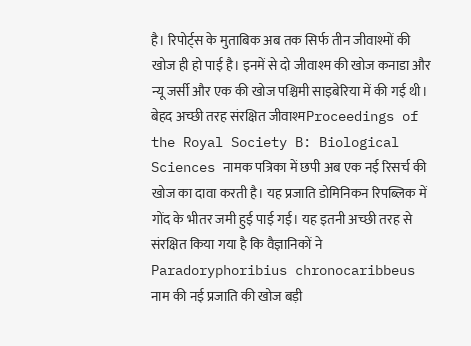है। रिपोर्ट्स के मुताबिक अब तक सिर्फ तीन जीवाश्मों की खोज ही हो पाई है। इनमें से दो जीवाश्म की खोज कनाडा और न्यू जर्सी और एक की खोज पश्चिमी साइबेरिया में की गई थी। बेहद अच्छी तरह संरक्षित जीवाश्मProceedings of the Royal Society B: Biological Sciences नामक पत्रिका में छपी अब एक नई रिसर्च की खोज का दावा करती है। यह प्रजाति डोमिनिकन रिपब्लिक में गोंद के भीतर जमी हुई पाई गई। यह इतनी अच्छी तरह से संरक्षित किया गया है कि वैज्ञानिकों ने Paradoryphoribius chronocaribbeus नाम की नई प्रजाति की खोज बड़ी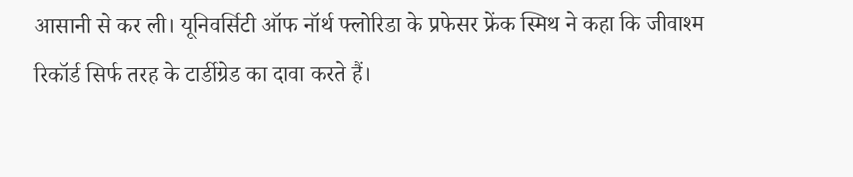आसानी से कर ली। यूनिवर्सिटी ऑफ नॉर्थ फ्लोरिडा के प्रफेसर फ्रेंक स्मिथ ने कहा कि जीवाश्म रिकॉर्ड सिर्फ तरह के टार्डीग्रेड का दावा करते हैं।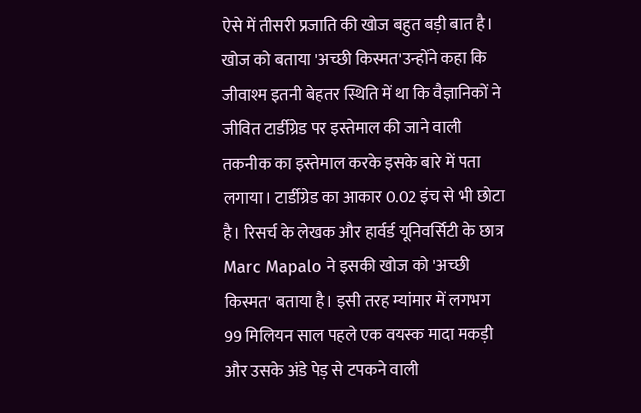ऐसे में तीसरी प्रजाति की खोज बहुत बड़ी बात है। खोज को बताया 'अच्छी किस्मत'उन्होंने कहा कि जीवाश्म इतनी बेहतर स्थिति में था कि वैज्ञानिकों ने जीवित टार्डीग्रेड पर इस्तेमाल की जाने वाली तकनीक का इस्तेमाल करके इसके बारे में पता लगाया। टार्डीग्रेड का आकार 0.02 इंच से भी छोटा है। रिसर्च के लेखक और हार्वर्ड यूनिवर्सिटी के छात्र Marc Mapalo ने इसकी खोज को 'अच्छी किस्मत' बताया है। इसी तरह म्यांमार में लगभग 99 मिलियन साल पहले एक वयस्क मादा मकड़ी और उसके अंडे पेड़ से टपकने वाली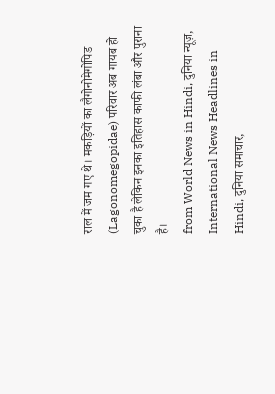राल में जम गए थे। मकड़ियों का लैगोनोमेगोपिड (Lagonomegopidae) परिवार अब गायब हो चुका है लेकिन इनका इतिहास काफी लंबा और पुराना है।
from World News in Hindi, दुनिया न्यूज़, International News Headlines in Hindi, दुनिया समाचार,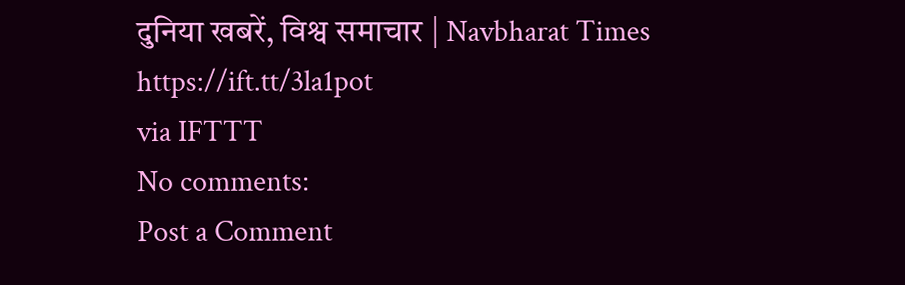दुनिया खबरें, विश्व समाचार | Navbharat Times https://ift.tt/3la1pot
via IFTTT
No comments:
Post a Comment